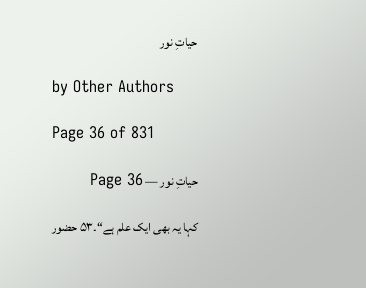حیاتِ نور

by Other Authors

Page 36 of 831

حیاتِ نور — Page 36

کہا یہ بھی ایک علم ہے“۔۵۳ حضور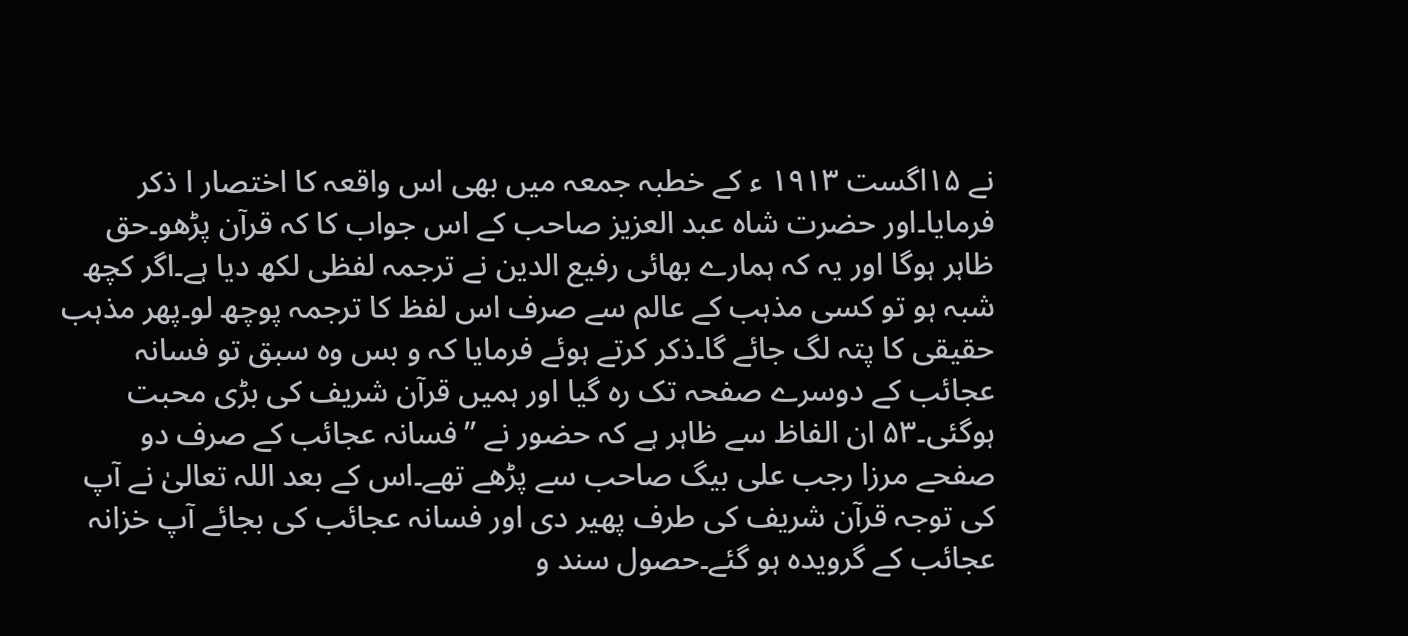نے ۱۵اگست ۱۹۱۳ ء کے خطبہ جمعہ میں بھی اس واقعہ کا اختصار ا ذکر فرمایا۔اور حضرت شاہ عبد العزیز صاحب کے اس جواب کا کہ قرآن پڑھو۔حق ظاہر ہوگا اور یہ کہ ہمارے بھائی رفیع الدین نے ترجمہ لفظی لکھ دیا ہے۔اگر کچھ شبہ ہو تو کسی مذہب کے عالم سے صرف اس لفظ کا ترجمہ پوچھ لو۔پھر مذہب حقیقی کا پتہ لگ جائے گا۔ذکر کرتے ہوئے فرمایا کہ و بس وہ سبق تو فسانہ عجائب کے دوسرے صفحہ تک رہ گیا اور ہمیں قرآن شریف کی بڑی محبت ہوگئی۔۵۳ ان الفاظ سے ظاہر ہے کہ حضور نے ”فسانہ عجائب کے صرف دو صفحے مرزا رجب علی بیگ صاحب سے پڑھے تھے۔اس کے بعد اللہ تعالیٰ نے آپ کی توجہ قرآن شریف کی طرف پھیر دی اور فسانہ عجائب کی بجائے آپ خزانہ عجائب کے گرویدہ ہو گئے۔حصول سند و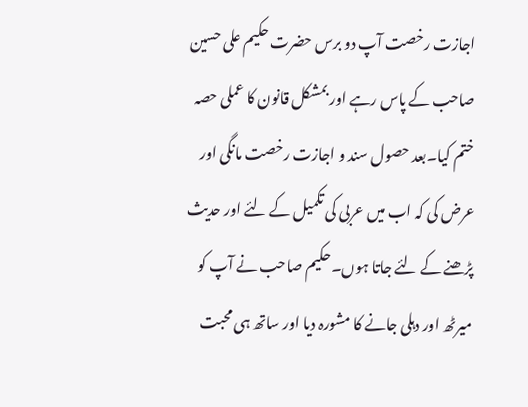اجازت رخصت آپ دو برس حضرت حکیم علی حسین صاحب کے پاس رہے اور بمشکل قانون کا عملی حصہ ختم کیا۔بعد حصول سند و اجازت رخصت مانگی اور عرض کی کہ اب میں عربی کی تکمیل کے لئے اور حدیث پڑھنے کے لئے جاتا ہوں۔حکیم صاحب نے آپ کو میرٹھ اور دہلی جانے کا مشورہ دیا اور ساتھ ہی محبت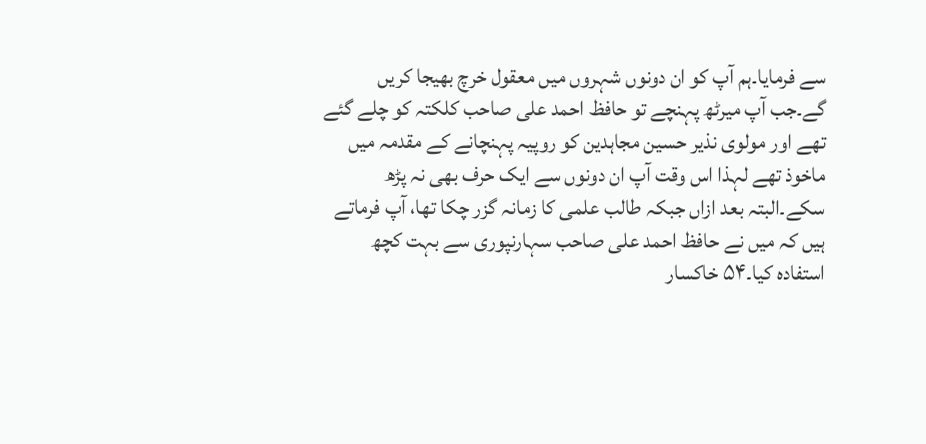سے فرمایا۔ہم آپ کو ان دونوں شہروں میں معقول خرچ بھیجا کریں گے۔جب آپ میرٹھ پہنچے تو حافظ احمد علی صاحب کلکتہ کو چلے گئے تھے اور مولوی نذیر حسین مجاہدین کو روپیہ پہنچانے کے مقدمہ میں ماخوذ تھے لہذا اس وقت آپ ان دونوں سے ایک حرف بھی نہ پڑھ سکے۔البتہ بعد ازاں جبکہ طالب علمی کا زمانہ گزر چکا تھا، آپ فرماتے ہیں کہ میں نے حافظ احمد علی صاحب سہارنپوری سے بہت کچھ استفادہ کیا۔۵۴ خاکسار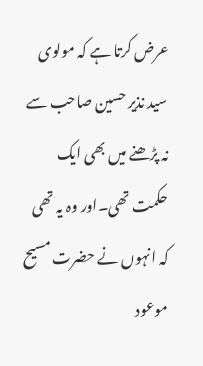عرض کرتا ہے کہ مولوی سید نذیر حسین صاحب سے نہ پڑھنے میں بھی ایک حکمت تھی۔اور وہ یہ تھی کہ انہوں نے حضرت مسیح موعود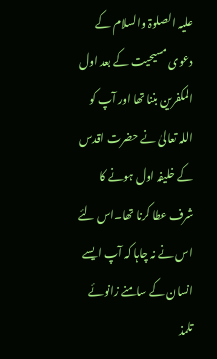علیہ الصلوۃ والسلام کے دعوی مسیحیت کے بعد اول المکفرین بننا تھا اور آپ کو اللہ تعالیٰ نے حضرت اقدس کے خلیفہ اول ہونے کا شرف عطا کرنا تھا۔اس لئے اس نے نہ چاہا کہ آپ ایسے انسان کے سامنے زانوئے تلمذ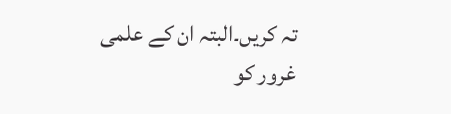تہ کریں۔البتہ ان کے علمی غرور کو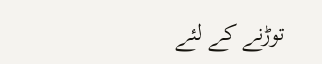توڑنے کے لئے